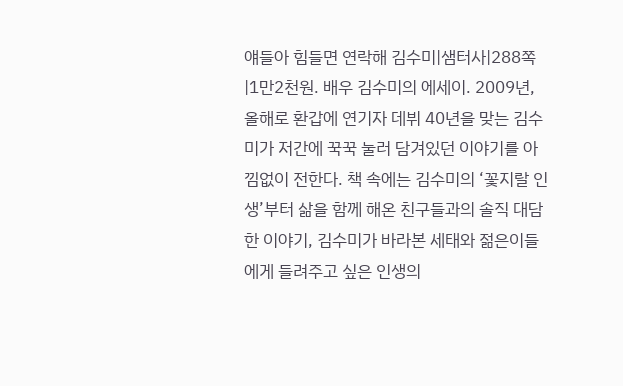얘들아 힘들면 연락해 김수미|샘터사|288쪽|1만2천원. 배우 김수미의 에세이. 2009년, 올해로 환갑에 연기자 데뷔 40년을 맞는 김수미가 저간에 꾹꾹 눌러 담겨있던 이야기를 아낌없이 전한다. 책 속에는 김수미의 ‘꽃지랄 인생’부터 삶을 함께 해온 친구들과의 솔직 대담한 이야기, 김수미가 바라본 세태와 젊은이들에게 들려주고 싶은 인생의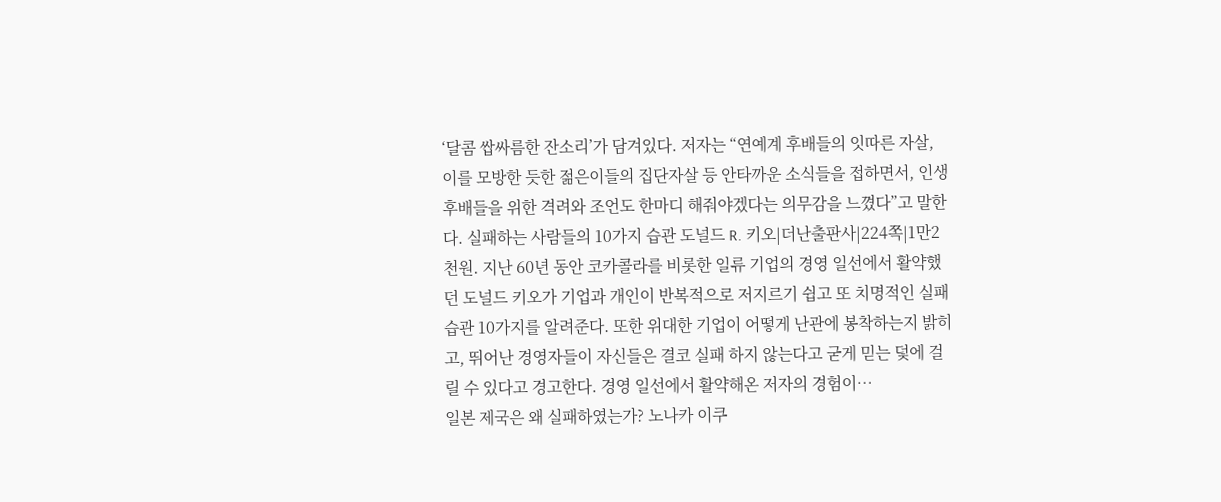‘달콤 쌉싸름한 잔소리’가 담겨있다. 저자는 “연예계 후배들의 잇따른 자살, 이를 모방한 듯한 젊은이들의 집단자살 등 안타까운 소식들을 접하면서, 인생 후배들을 위한 격려와 조언도 한마디 해줘야겠다는 의무감을 느꼈다”고 말한다. 실패하는 사람들의 10가지 습관 도널드 R. 키오|더난출판사|224쪽|1만2천원. 지난 60년 동안 코카콜라를 비롯한 일류 기업의 경영 일선에서 활약했던 도널드 키오가 기업과 개인이 반복적으로 저지르기 쉽고 또 치명적인 실패 습관 10가지를 알려준다. 또한 위대한 기업이 어떻게 난관에 봉착하는지 밝히고, 뛰어난 경영자들이 자신들은 결코 실패 하지 않는다고 굳게 믿는 덫에 걸릴 수 있다고 경고한다. 경영 일선에서 활약해온 저자의 경험이…
일본 제국은 왜 실패하였는가? 노나카 이쿠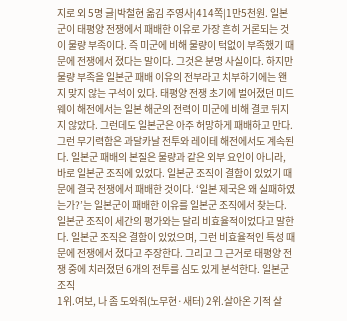지로 외 5명 글|박철현 옮김 주영사|414쪽|1만5천원. 일본군이 태평양 전쟁에서 패배한 이유로 가장 흔히 거론되는 것이 물량 부족이다. 즉 미군에 비해 물량이 턱없이 부족했기 때문에 전쟁에서 졌다는 말이다. 그것은 분명 사실이다. 하지만 물량 부족을 일본군 패배 이유의 전부라고 치부하기에는 왠지 맞지 않는 구석이 있다. 태평양 전쟁 초기에 벌어졌던 미드웨이 해전에서는 일본 해군의 전력이 미군에 비해 결코 뒤지지 않았다. 그런데도 일본군은 아주 허망하게 패배하고 만다. 그런 무기력함은 과달카날 전투와 레이테 해전에서도 계속된다. 일본군 패배의 본질은 물량과 같은 외부 요인이 아니라, 바로 일본군 조직에 있었다. 일본군 조직이 결함이 있었기 때문에 결국 전쟁에서 패배한 것이다. ‘일본 제국은 왜 실패하였는가?’는 일본군이 패배한 이유를 일본군 조직에서 찾는다. 일본군 조직이 세간의 평가와는 달리 비효율적이었다고 말한다. 일본군 조직은 결함이 있었으며, 그런 비효율적인 특성 때문에 전쟁에서 졌다고 주장한다. 그리고 그 근거로 태평양 전쟁 중에 치러졌던 6개의 전투를 심도 있게 분석한다. 일본군 조직
1위.여보, 나 좀 도와줘(노무현·새터) 2위.살아온 기적 살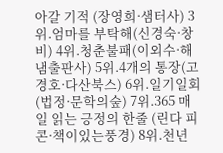아갈 기적 (장영희·샘터사) 3위.엄마를 부탁해(신경숙·창비) 4위.청춘불패(이외수·해냄출판사) 5위.4개의 통장(고경호·다산북스) 6위.일기일회(법정·문학의숲) 7위.365 매일 읽는 긍정의 한줄 (린다 피콘·책이있는풍경) 8위.천년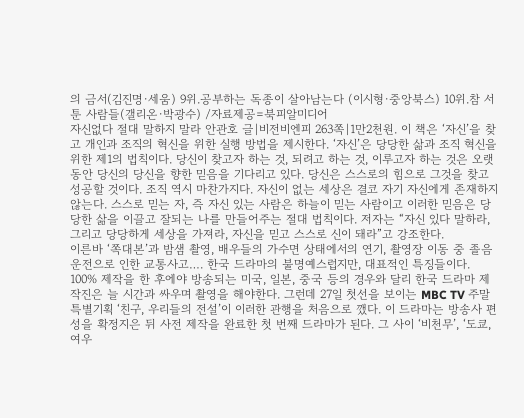의 금서(김진명·세움) 9위.공부하는 독종이 살아남는다 (이시형·중앙북스) 10위.참 서툰 사람들(갤리온·박광수) /자료제공=북피알미디어
자신없다 절대 말하지 말라 안관호 글|비전비엔피 263쪽|1만2천원. 이 책은 ‘자신’을 찾고 개인과 조직의 혁신을 위한 실행 방법을 제시한다. ‘자신’은 당당한 삶과 조직 혁신을 위한 제1의 법칙이다. 당신이 찾고자 하는 것, 되려고 하는 것, 이루고자 하는 것은 오랫동안 당신의 당신을 향한 믿음을 기다리고 있다. 당신은 스스로의 힘으로 그것을 찾고 성공할 것이다. 조직 역시 마찬가지다. 자신이 없는 세상은 결코 자기 자신에게 존재하지 않는다. 스스로 믿는 자, 즉 자신 있는 사람은 하늘이 믿는 사람이고 이러한 믿음은 당당한 삶을 이끌고 잘되는 나를 만들어주는 절대 법칙이다. 저자는 “자신 있다 말하라, 그리고 당당하게 세상을 가져라, 자신을 믿고 스스로 신이 돼라”고 강조한다.
이른바 ‘쪽대본’과 밤샘 촬영, 배우들의 가수면 상태에서의 연기, 촬영장 이동 중 졸음 운전으로 인한 교통사고…. 한국 드라마의 불명예스럽지만, 대표적인 특징들이다. 100% 제작을 한 후에야 방송되는 미국, 일본, 중국 등의 경우와 달리 한국 드라마 제작진은 늘 시간과 싸우며 촬영을 해야한다. 그런데 27일 첫선을 보이는 MBC TV 주말특별기획 ‘친구, 우리들의 전설’이 이러한 관행을 처음으로 깼다. 이 드라마는 방송사 편성을 확정지은 뒤 사전 제작을 완료한 첫 번째 드라마가 된다. 그 사이 ‘비천무’, ‘도쿄, 여우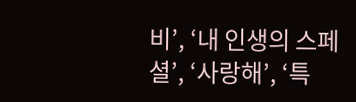비’, ‘내 인생의 스페셜’, ‘사랑해’, ‘특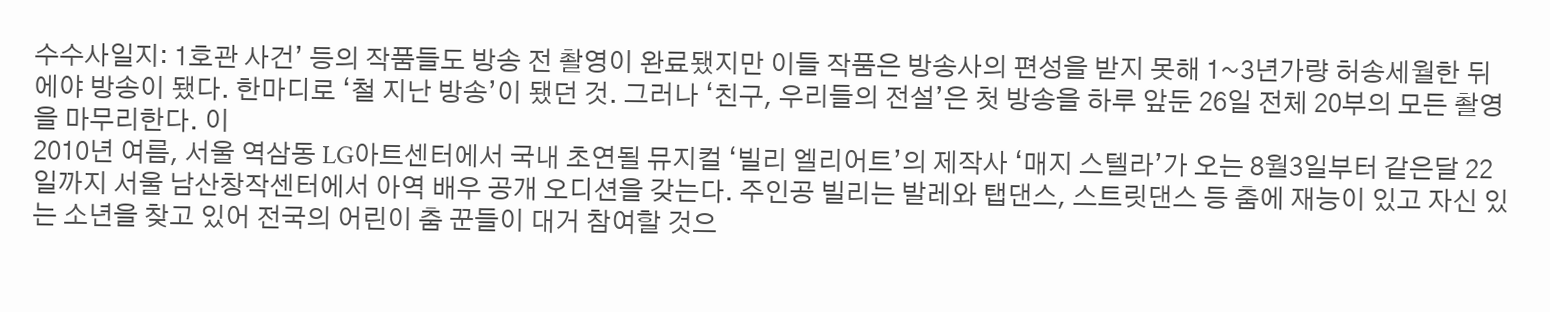수수사일지: 1호관 사건’ 등의 작품들도 방송 전 촬영이 완료됐지만 이들 작품은 방송사의 편성을 받지 못해 1~3년가량 허송세월한 뒤에야 방송이 됐다. 한마디로 ‘철 지난 방송’이 됐던 것. 그러나 ‘친구, 우리들의 전설’은 첫 방송을 하루 앞둔 26일 전체 20부의 모든 촬영을 마무리한다. 이
2010년 여름, 서울 역삼동 LG아트센터에서 국내 초연될 뮤지컬 ‘빌리 엘리어트’의 제작사 ‘매지 스텔라’가 오는 8월3일부터 같은달 22일까지 서울 남산창작센터에서 아역 배우 공개 오디션을 갖는다. 주인공 빌리는 발레와 탭댄스, 스트릿댄스 등 춤에 재능이 있고 자신 있는 소년을 찾고 있어 전국의 어린이 춤 꾼들이 대거 참여할 것으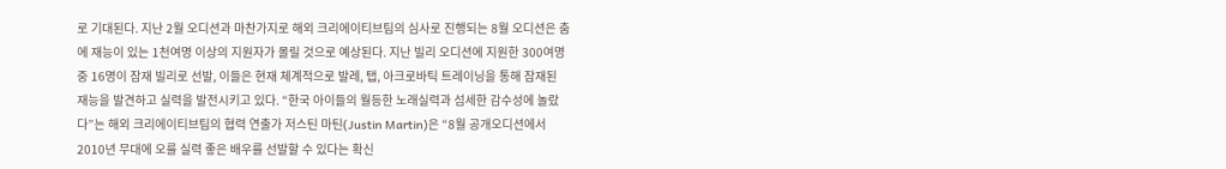로 기대된다. 지난 2월 오디션과 마찬가지로 해외 크리에이티브팀의 심사로 진행되는 8월 오디션은 춤에 재능이 있는 1천여명 이상의 지원자가 몰릴 것으로 예상된다. 지난 빌리 오디션에 지원한 300여명 중 16명이 잠재 빌리로 선발, 이들은 현재 체계적으로 발레, 탭, 아크로바틱 트레이닝을 통해 잠재된 재능을 발견하고 실력을 발전시키고 있다. “한국 아이들의 월등한 노래실력과 섬세한 감수성에 놀랐다”는 해외 크리에이티브팀의 협력 연출가 저스틴 마틴(Justin Martin)은 “8월 공개오디션에서 2010년 무대에 오를 실력 좋은 배우를 선발할 수 있다는 확신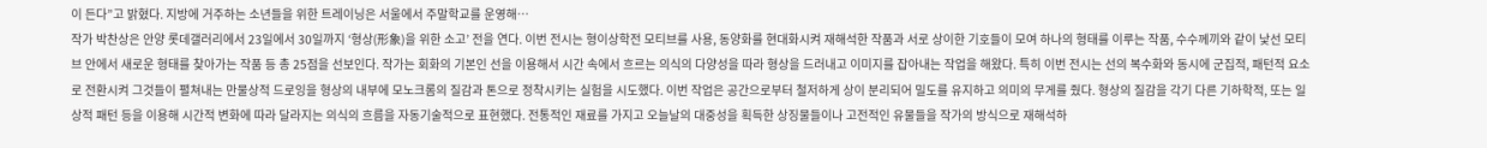이 든다”고 밝혔다. 지방에 거주하는 소년들을 위한 트레이닝은 서울에서 주말학교를 운영해…
작가 박찬상은 안양 롯데갤러리에서 23일에서 30일까지 ‘형상(形象)을 위한 소고’ 전을 연다. 이번 전시는 형이상학전 모티브를 사용, 동양화를 현대화시켜 재해석한 작품과 서로 상이한 기호들이 모여 하나의 형태를 이루는 작품, 수수께끼와 같이 낯선 모티브 안에서 새로운 형태를 찾아가는 작품 등 총 25점을 선보인다. 작가는 회화의 기본인 선을 이용해서 시간 속에서 흐르는 의식의 다양성을 따라 형상을 드러내고 이미지를 잡아내는 작업을 해왔다. 특히 이번 전시는 선의 복수화와 동시에 군집적, 패턴적 요소로 전환시켜 그것들이 펼쳐내는 만물상적 드로잉을 형상의 내부에 모노크롬의 질감과 톤으로 정착시키는 실험을 시도했다. 이번 작업은 공간으로부터 철저하게 상이 분리되어 밀도를 유지하고 의미의 무게를 줬다. 형상의 질감을 각기 다른 기하학적, 또는 일상적 패턴 등을 이용해 시간적 변화에 따라 달라지는 의식의 흐름을 자동기술적으로 표현했다. 전통적인 재료를 가지고 오늘날의 대중성을 획득한 상징물들이나 고전적인 유물들을 작가의 방식으로 재해석하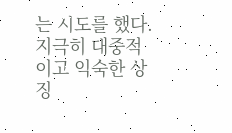는 시도를 했다. 지극히 대중적이고 익숙한 상징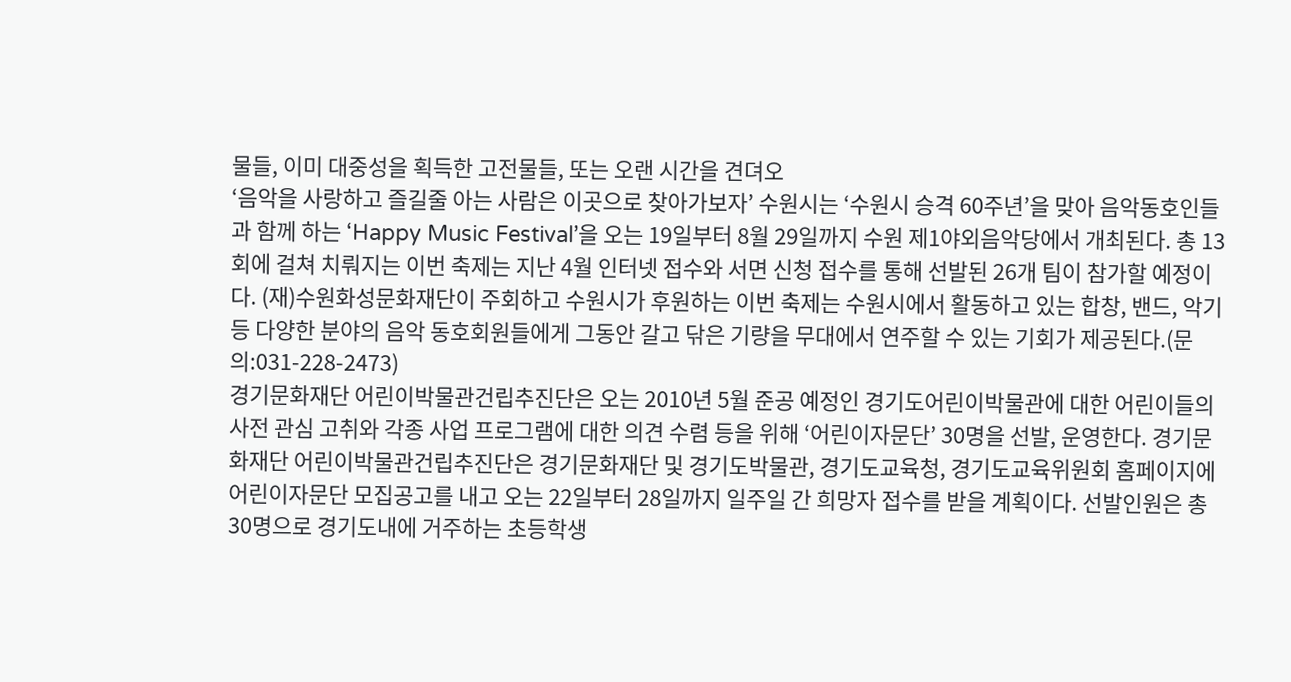물들, 이미 대중성을 획득한 고전물들, 또는 오랜 시간을 견뎌오
‘음악을 사랑하고 즐길줄 아는 사람은 이곳으로 찾아가보자’ 수원시는 ‘수원시 승격 60주년’을 맞아 음악동호인들과 함께 하는 ‘Happy Music Festival’을 오는 19일부터 8월 29일까지 수원 제1야외음악당에서 개최된다. 총 13회에 걸쳐 치뤄지는 이번 축제는 지난 4월 인터넷 접수와 서면 신청 접수를 통해 선발된 26개 팀이 참가할 예정이다. (재)수원화성문화재단이 주회하고 수원시가 후원하는 이번 축제는 수원시에서 활동하고 있는 합창, 밴드, 악기 등 다양한 분야의 음악 동호회원들에게 그동안 갈고 닦은 기량을 무대에서 연주할 수 있는 기회가 제공된다.(문의:031-228-2473)
경기문화재단 어린이박물관건립추진단은 오는 2010년 5월 준공 예정인 경기도어린이박물관에 대한 어린이들의 사전 관심 고취와 각종 사업 프로그램에 대한 의견 수렴 등을 위해 ‘어린이자문단’ 30명을 선발, 운영한다. 경기문화재단 어린이박물관건립추진단은 경기문화재단 및 경기도박물관, 경기도교육청, 경기도교육위원회 홈페이지에 어린이자문단 모집공고를 내고 오는 22일부터 28일까지 일주일 간 희망자 접수를 받을 계획이다. 선발인원은 총 30명으로 경기도내에 거주하는 초등학생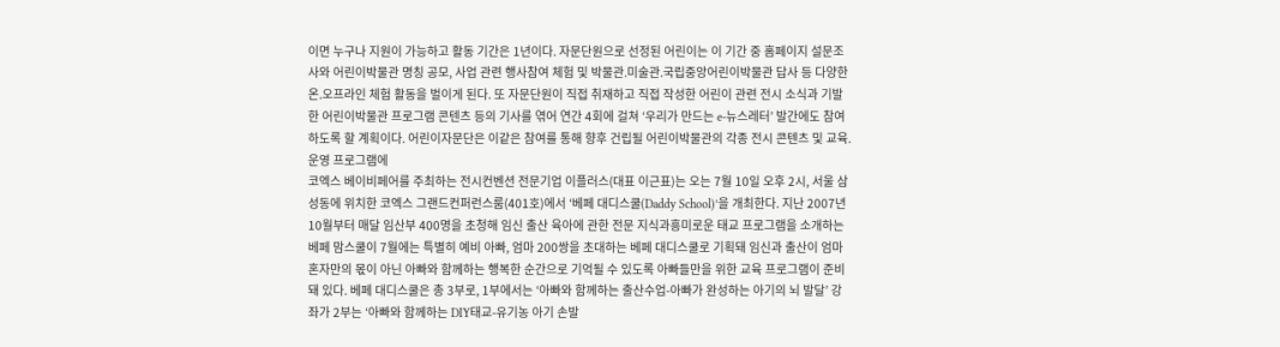이면 누구나 지원이 가능하고 활동 기간은 1년이다. 자문단원으로 선정된 어린이는 이 기간 중 홈페이지 설문조사와 어린이박물관 명칭 공모, 사업 관련 행사참여 체험 및 박물관.미술관.국립중앙어린이박물관 답사 등 다양한 온.오프라인 체험 활동을 벌이게 된다. 또 자문단원이 직접 취재하고 직접 작성한 어린이 관련 전시 소식과 기발한 어린이박물관 프로그램 콘텐츠 등의 기사를 엮어 연간 4회에 걸쳐 ‘우리가 만드는 e-뉴스레터’ 발간에도 참여하도록 할 계획이다. 어린이자문단은 이같은 참여를 통해 향후 건립될 어린이박물관의 각종 전시 콘텐츠 및 교육.운영 프로그램에
코엑스 베이비페어를 주최하는 전시컨벤션 전문기업 이플러스(대표 이근표)는 오는 7월 10일 오후 2시, 서울 삼성동에 위치한 코엑스 그랜드컨퍼런스룸(401호)에서 ‘베페 대디스쿨(Daddy School)’을 개최한다. 지난 2007년 10월부터 매달 임산부 400명을 초청해 임신 출산 육아에 관한 전문 지식과흥미로운 태교 프로그램을 소개하는 베페 맘스쿨이 7월에는 특별히 예비 아빠, 엄마 200쌍을 초대하는 베페 대디스쿨로 기획돼 임신과 출산이 엄마 혼자만의 몫이 아닌 아빠와 함께하는 행복한 순간으로 기억될 수 있도록 아빠들만을 위한 교육 프로그램이 준비돼 있다. 베페 대디스쿨은 총 3부로, 1부에서는 ‘아빠와 함께하는 출산수업-아빠가 완성하는 아기의 뇌 발달’ 강좌가 2부는 ‘아빠와 함께하는 DIY태교-유기농 아기 손발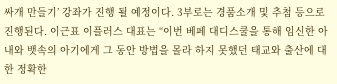싸개 만들기’ 강좌가 진행 될 예정이다. 3부로는 경품소개 및 추첨 등으로 진행된다. 이근표 이플러스 대표는 “이번 베페 대디스쿨을 통해 임신한 아내와 뱃속의 아기에게 그 동안 방법을 몰라 하지 못했던 태교와 출산에 대한 정확한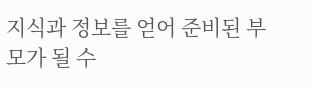지식과 정보를 얻어 준비된 부모가 될 수